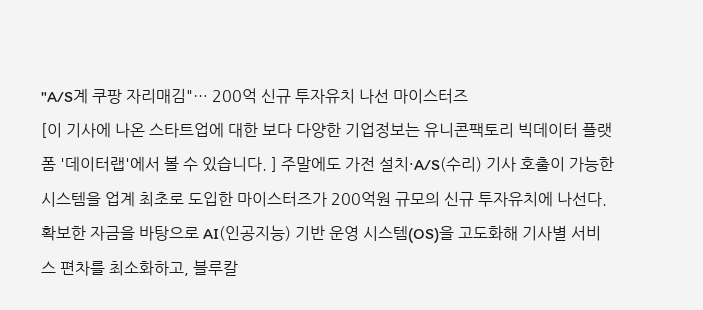"A/S계 쿠팡 자리매김"… 200억 신규 투자유치 나선 마이스터즈
[이 기사에 나온 스타트업에 대한 보다 다양한 기업정보는 유니콘팩토리 빅데이터 플랫폼 '데이터랩'에서 볼 수 있습니다. ] 주말에도 가전 설치·A/S(수리) 기사 호출이 가능한 시스템을 업계 최초로 도입한 마이스터즈가 200억원 규모의 신규 투자유치에 나선다. 확보한 자금을 바탕으로 AI(인공지능) 기반 운영 시스템(OS)을 고도화해 기사별 서비스 편차를 최소화하고, 블루칼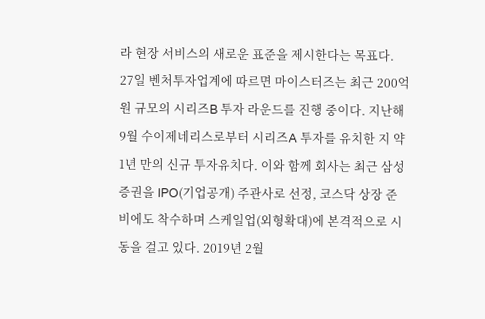라 현장 서비스의 새로운 표준을 제시한다는 목표다. 27일 벤처투자업계에 따르면 마이스터즈는 최근 200억원 규모의 시리즈B 투자 라운드를 진행 중이다. 지난해 9월 수이제네리스로부터 시리즈A 투자를 유치한 지 약 1년 만의 신규 투자유치다. 이와 함께 회사는 최근 삼성증권을 IPO(기업공개) 주관사로 선정, 코스닥 상장 준비에도 착수하며 스케일업(외형확대)에 본격적으로 시동을 걸고 있다. 2019년 2월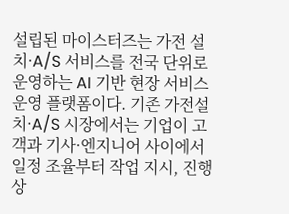설립된 마이스터즈는 가전 설치·A/S 서비스를 전국 단위로 운영하는 AI 기반 현장 서비스 운영 플랫폼이다. 기존 가전설치·A/S 시장에서는 기업이 고객과 기사·엔지니어 사이에서 일정 조율부터 작업 지시, 진행 상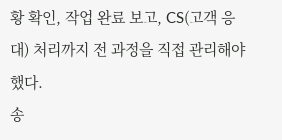황 확인, 작업 완료 보고, CS(고객 응대) 처리까지 전 과정을 직접 관리해야 했다.
송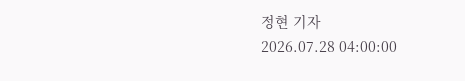정현 기자
2026.07.28 04:00:00